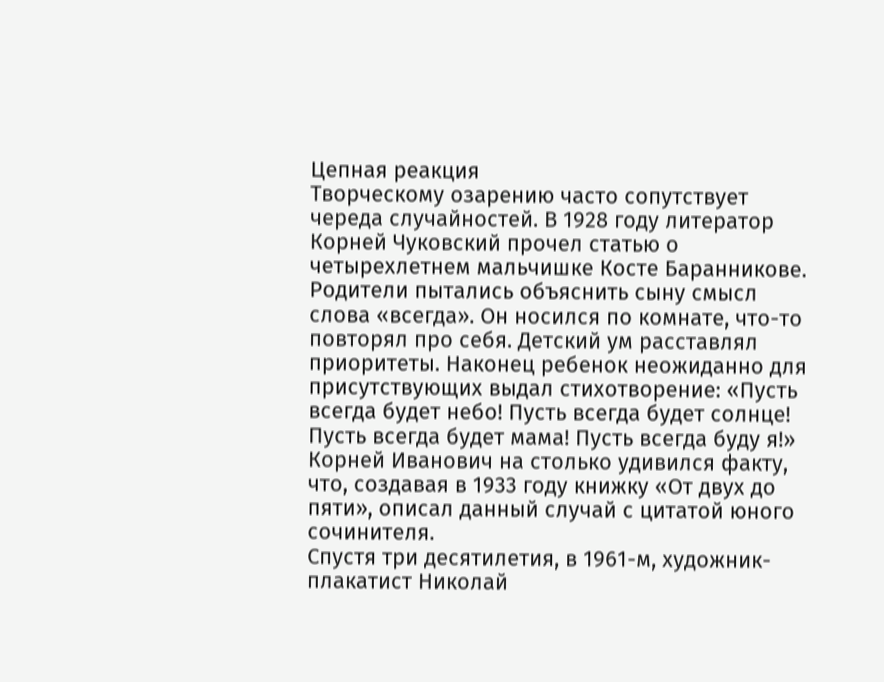Цепная реакция
Творческому озарению часто сопутствует череда случайностей. В 1928 году литератор Корней Чуковский прочел статью о четырехлетнем мальчишке Косте Баранникове. Родители пытались объяснить сыну смысл слова «всегда». Он носился по комнате, что-то повторял про себя. Детский ум расставлял приоритеты. Наконец ребенок неожиданно для присутствующих выдал стихотворение: «Пусть всегда будет небо! Пусть всегда будет солнце! Пусть всегда будет мама! Пусть всегда буду я!» Корней Иванович на столько удивился факту, что, создавая в 1933 году книжку «От двух до пяти», описал данный случай с цитатой юного сочинителя.
Спустя три десятилетия, в 1961-м, художник-плакатист Николай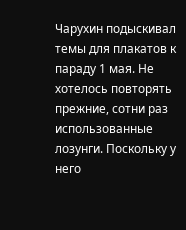Чарухин подыскивал темы для плакатов к параду 1 мая. Не хотелось повторять прежние, сотни раз использованные лозунги. Поскольку у него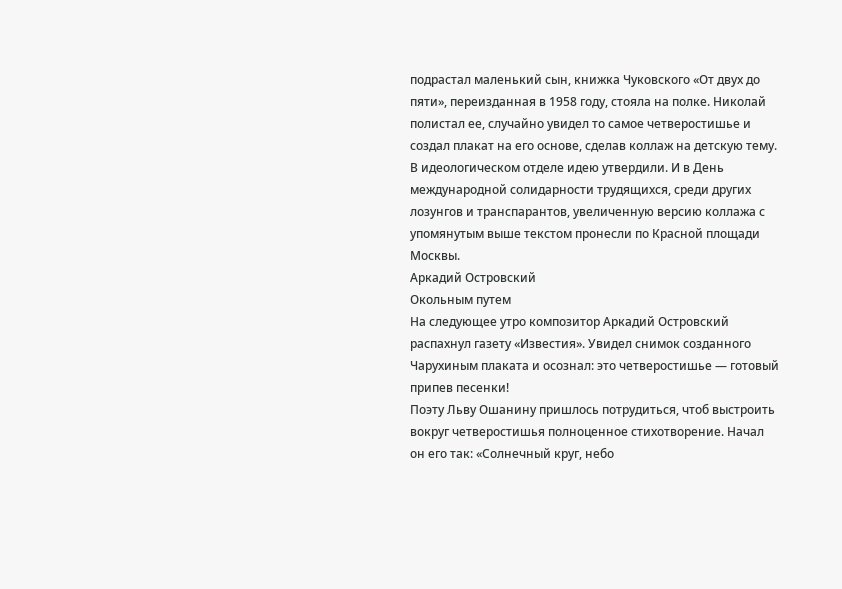подрастал маленький сын, книжка Чуковского «От двух до пяти», переизданная в 1958 году, стояла на полке. Николай полистал ее, случайно увидел то самое четверостишье и создал плакат на его основе, сделав коллаж на детскую тему. В идеологическом отделе идею утвердили. И в День международной солидарности трудящихся, среди других лозунгов и транспарантов, увеличенную версию коллажа с упомянутым выше текстом пронесли по Красной площади Москвы.
Аркадий Островский
Окольным путем
На следующее утро композитор Аркадий Островский распахнул газету «Известия». Увидел снимок созданного Чарухиным плаката и осознал: это четверостишье — готовый припев песенки!
Поэту Льву Ошанину пришлось потрудиться, чтоб выстроить вокруг четверостишья полноценное стихотворение. Начал он его так: «Солнечный круг, небо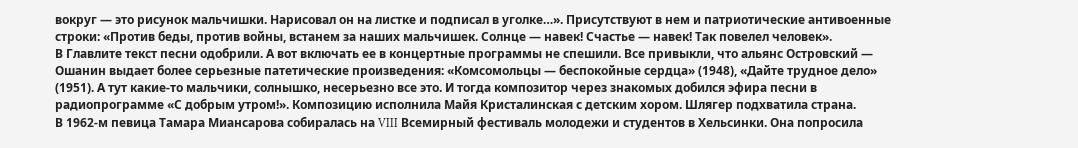вокруг — это рисунок мальчишки. Нарисовал он на листке и подписал в уголке…». Присутствуют в нем и патриотические антивоенные строки: «Против беды, против войны, встанем за наших мальчишек. Солнце — навек! Счастье — навек! Так повелел человек».
В Главлите текст песни одобрили. А вот включать ее в концертные программы не спешили. Все привыкли, что альянс Островский — Ошанин выдает более серьезные патетические произведения: «Комсомольцы — беспокойные сердца» (1948), «Дайте трудное дело» (1951). А тут какие-то мальчики, солнышко, несерьезно все это. И тогда композитор через знакомых добился эфира песни в радиопрограмме «С добрым утром!». Композицию исполнила Майя Кристалинская с детским хором. Шлягер подхватила страна.
В 1962-м певица Тамара Миансарова собиралась на VIII Всемирный фестиваль молодежи и студентов в Хельсинки. Она попросила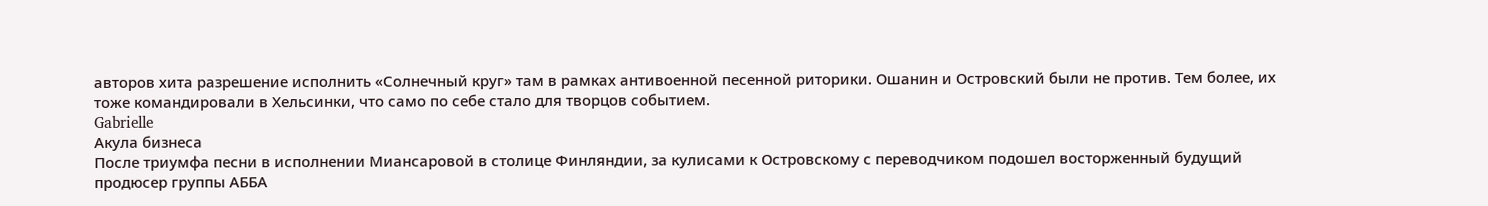авторов хита разрешение исполнить «Солнечный круг» там в рамках антивоенной песенной риторики. Ошанин и Островский были не против. Тем более, их тоже командировали в Хельсинки, что само по себе стало для творцов событием.
Gabrielle
Акула бизнеса
После триумфа песни в исполнении Миансаровой в столице Финляндии, за кулисами к Островскому с переводчиком подошел восторженный будущий продюсер группы АББА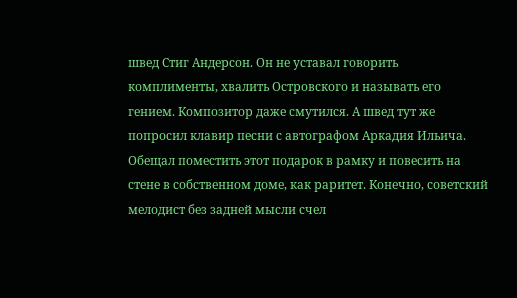швед Стиг Андерсон. Он не уставал говорить комплименты, хвалить Островского и называть его гением. Композитор даже смутился. А швед тут же попросил клавир песни с автографом Аркадия Ильича. Обещал поместить этот подарок в рамку и повесить на стене в собственном доме, как раритет. Конечно, советский мелодист без задней мысли счел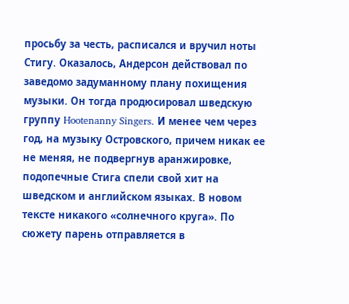просьбу за честь, расписался и вручил ноты Стигу. Оказалось, Андерсон действовал по заведомо задуманному плану похищения музыки. Он тогда продюсировал шведскую группу Hootenanny Singers. И менее чем через год, на музыку Островского, причем никак ее не меняя, не подвергнув аранжировке, подопечные Стига спели свой хит на шведском и английском языках. В новом тексте никакого «солнечного круга». По сюжету парень отправляется в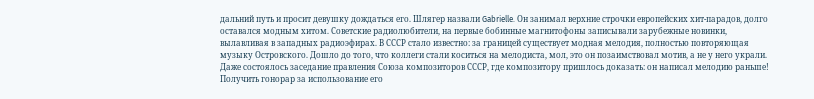дальний путь и просит девушку дождаться его. Шлягер назвали Gabrielle. Он занимал верхние строчки европейских хит-парадов, долго оставался модным хитом. Советские радиолюбители, на первые бобинные магнитофоны записывали зарубежные новинки, вылавливая в западных радиоэфирах. В СССР стало известно: за границей существует модная мелодия, полностью повторяющая музыку Островского. Дошло до того, что коллеги стали коситься на мелодиста, мол, это он позаимствовал мотив, а не у него украли. Даже состоялось заседание правления Союза композиторов СССР, где композитору пришлось доказать: он написал мелодию раньше!
Получить гонорар за использование его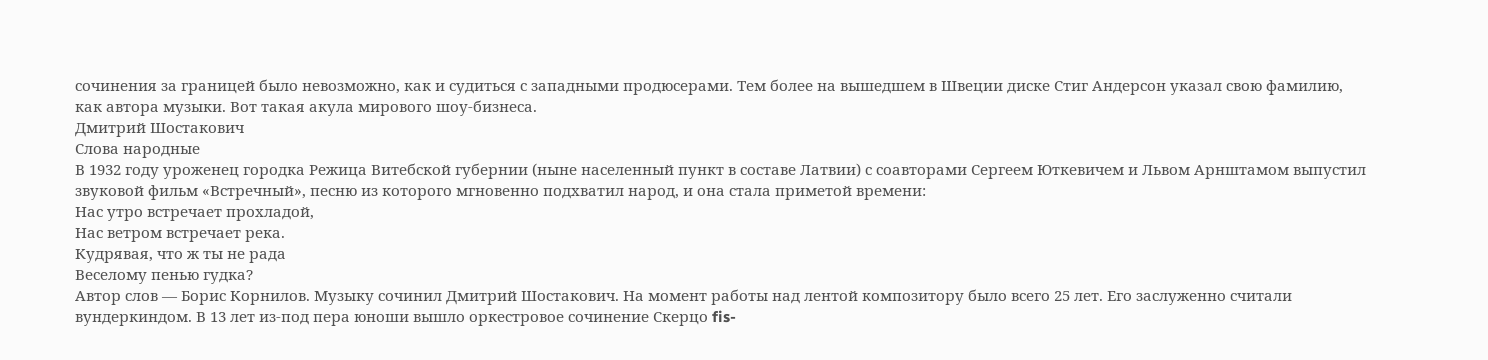сочинения за границей было невозможно, как и судиться с западными продюсерами. Тем более на вышедшем в Швеции диске Стиг Андерсон указал свою фамилию, как автора музыки. Вот такая акула мирового шоу-бизнеса.
Дмитрий Шостакович
Слова народные
В 1932 году уроженец городка Режица Витебской губернии (ныне населенный пункт в составе Латвии) с соавторами Сергеем Юткевичем и Львом Арнштамом выпустил звуковой фильм «Встречный», песню из которого мгновенно подхватил народ, и она стала приметой времени:
Нас утро встречает прохладой,
Нас ветром встречает река.
Кудрявая, что ж ты не рада
Веселому пенью гудка?
Автор слов — Борис Корнилов. Музыку сочинил Дмитрий Шостакович. На момент работы над лентой композитору было всего 25 лет. Его заслуженно считали вундеркиндом. В 13 лет из-под пера юноши вышло оркестровое сочинение Скерцо fis-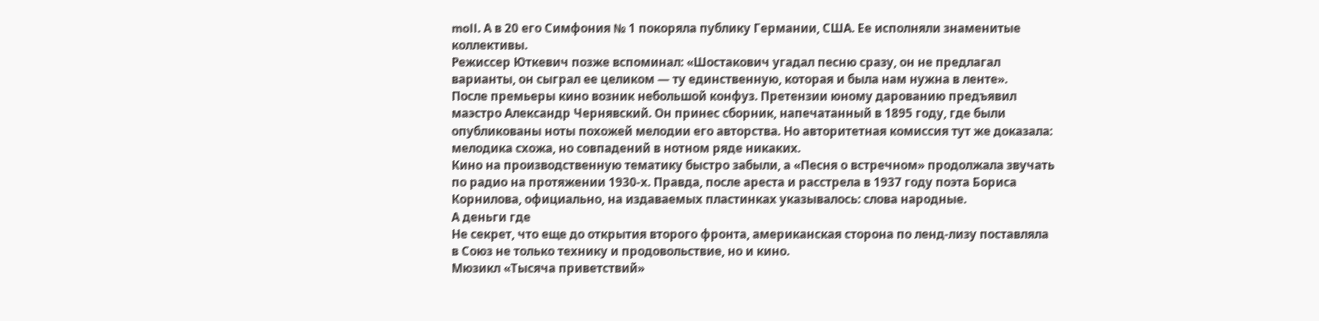moll. А в 20 его Симфония № 1 покоряла публику Германии, США. Ее исполняли знаменитые коллективы.
Режиссер Юткевич позже вспоминал: «Шостакович угадал песню сразу, он не предлагал варианты, он сыграл ее целиком — ту единственную, которая и была нам нужна в ленте».
После премьеры кино возник небольшой конфуз. Претензии юному дарованию предъявил маэстро Александр Чернявский. Он принес сборник, напечатанный в 1895 году, где были опубликованы ноты похожей мелодии его авторства. Но авторитетная комиссия тут же доказала: мелодика схожа, но совпадений в нотном ряде никаких.
Кино на производственную тематику быстро забыли, а «Песня о встречном» продолжала звучать по радио на протяжении 1930-х. Правда, после ареста и расстрела в 1937 году поэта Бориса Корнилова, официально, на издаваемых пластинках указывалось: слова народные.
А деньги где
Не секрет, что еще до открытия второго фронта, американская сторона по ленд-лизу поставляла в Союз не только технику и продовольствие, но и кино.
Мюзикл «Тысяча приветствий»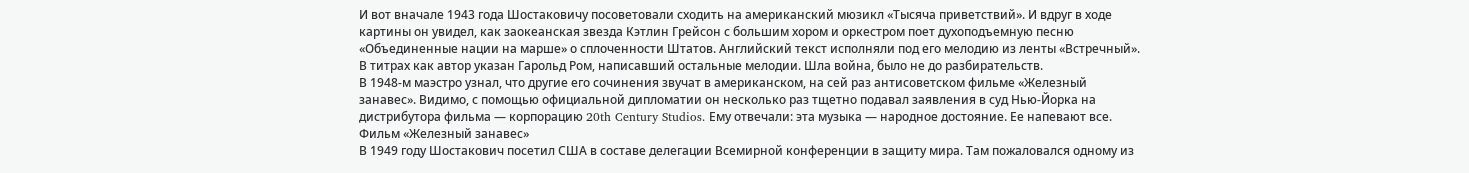И вот вначале 1943 года Шостаковичу посоветовали сходить на американский мюзикл «Тысяча приветствий». И вдруг в ходе картины он увидел, как заокеанская звезда Кэтлин Грейсон с большим хором и оркестром поет духоподъемную песню «Объединенные нации на марше» о сплоченности Штатов. Английский текст исполняли под его мелодию из ленты «Встречный». В титрах как автор указан Гарольд Ром, написавший остальные мелодии. Шла война, было не до разбирательств.
В 1948-м маэстро узнал, что другие его сочинения звучат в американском, на сей раз антисоветском фильме «Железный занавес». Видимо, с помощью официальной дипломатии он несколько раз тщетно подавал заявления в суд Нью-Йорка на дистрибутора фильма — корпорацию 20th Century Studios. Ему отвечали: эта музыка — народное достояние. Ее напевают все.
Фильм «Железный занавес»
В 1949 году Шостакович посетил США в составе делегации Всемирной конференции в защиту мира. Там пожаловался одному из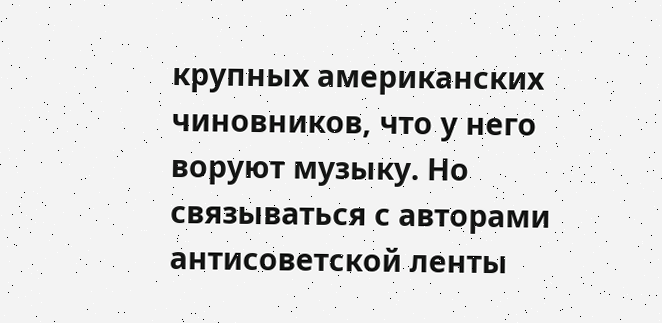крупных американских чиновников, что у него воруют музыку. Но связываться с авторами антисоветской ленты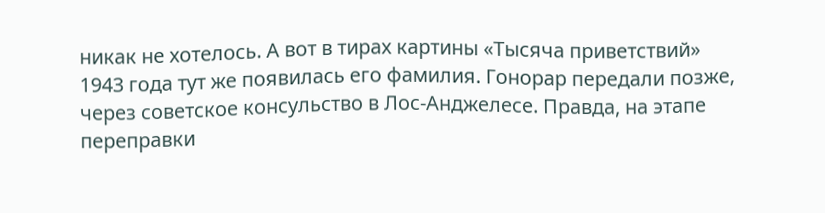никак не хотелось. А вот в тирах картины «Тысяча приветствий» 1943 года тут же появилась его фамилия. Гонорар передали позже, через советское консульство в Лос-Анджелесе. Правда, на этапе переправки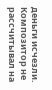деньги исчезли. Композитор не рассчитывал на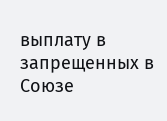выплату в запрещенных в Союзе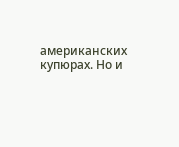американских купюрах. Но и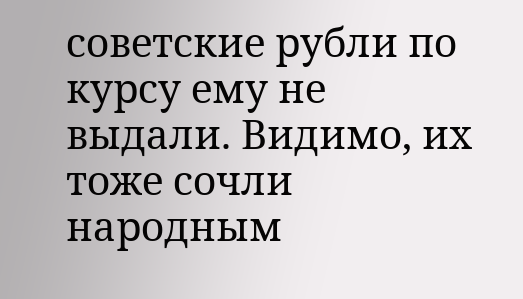советские рубли по курсу ему не выдали. Видимо, их тоже сочли народным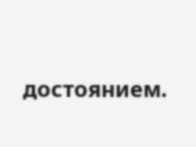достоянием.